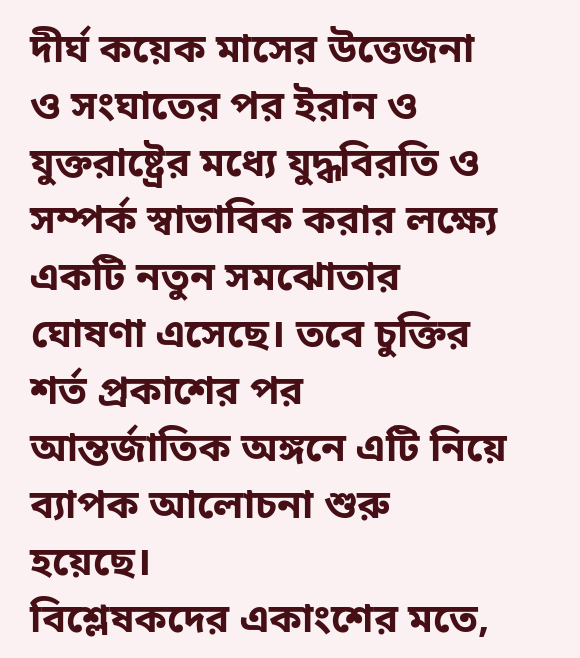দীর্ঘ কয়েক মাসের উত্তেজনা ও সংঘাতের পর ইরান ও যুক্তরাষ্ট্রের মধ্যে যুদ্ধবিরতি ও সম্পর্ক স্বাভাবিক করার লক্ষ্যে একটি নতুন সমঝোতার ঘোষণা এসেছে। তবে চুক্তির শর্ত প্রকাশের পর আন্তর্জাতিক অঙ্গনে এটি নিয়ে ব্যাপক আলোচনা শুরু হয়েছে।
বিশ্লেষকদের একাংশের মতে,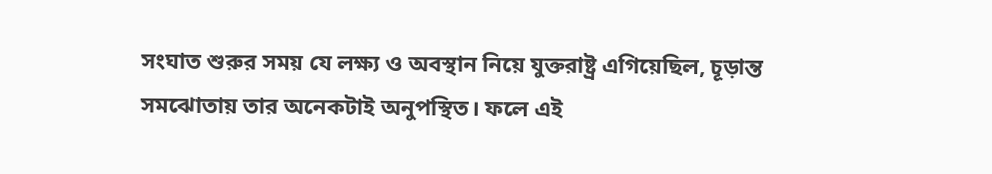সংঘাত শুরুর সময় যে লক্ষ্য ও অবস্থান নিয়ে যুক্তরাষ্ট্র এগিয়েছিল, চূড়ান্ত সমঝোতায় তার অনেকটাই অনুপস্থিত। ফলে এই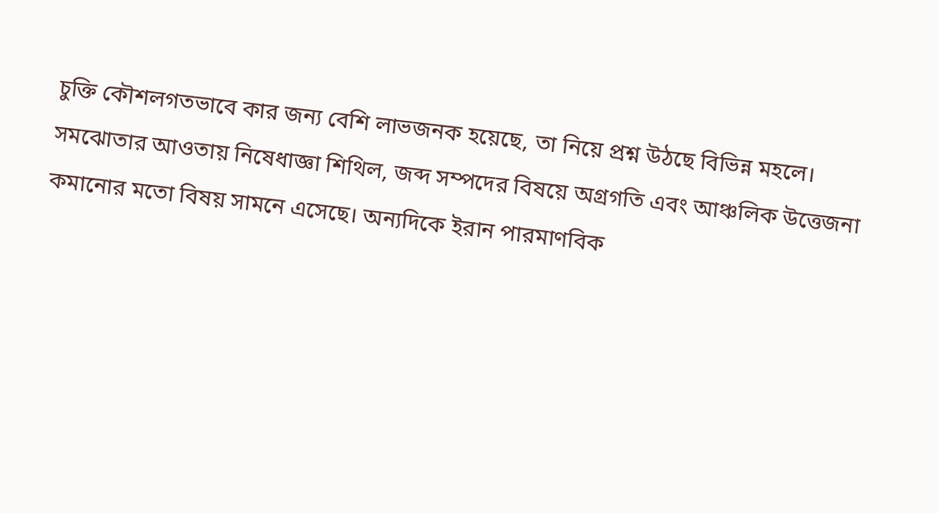চুক্তি কৌশলগতভাবে কার জন্য বেশি লাভজনক হয়েছে, তা নিয়ে প্রশ্ন উঠছে বিভিন্ন মহলে।
সমঝোতার আওতায় নিষেধাজ্ঞা শিথিল, জব্দ সম্পদের বিষয়ে অগ্রগতি এবং আঞ্চলিক উত্তেজনা কমানোর মতো বিষয় সামনে এসেছে। অন্যদিকে ইরান পারমাণবিক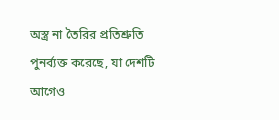অস্ত্র না তৈরির প্রতিশ্রুতি পুনর্ব্যক্ত করেছে, যা দেশটি আগেও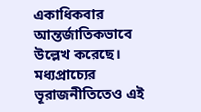একাধিকবার আন্তর্জাতিকভাবে উল্লেখ করেছে।
মধ্যপ্রাচ্যের ভূরাজনীতিতেও এই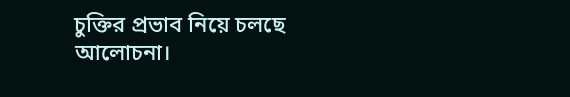চুক্তির প্রভাব নিয়ে চলছে আলোচনা।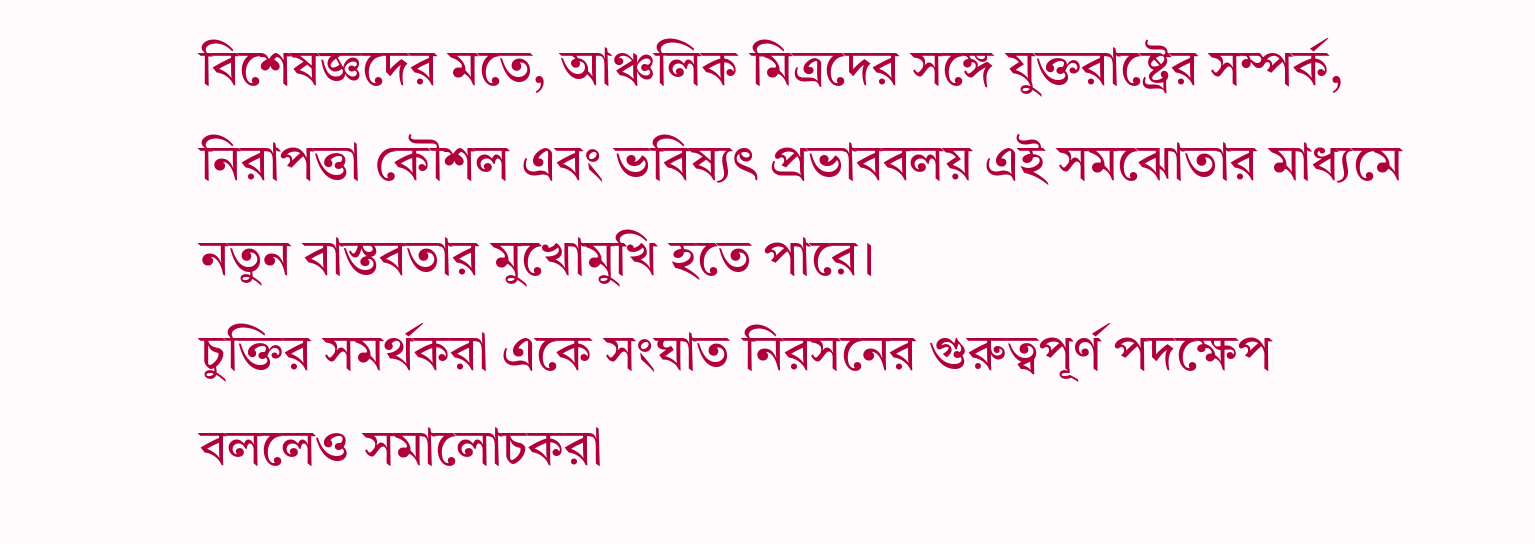বিশেষজ্ঞদের মতে, আঞ্চলিক মিত্রদের সঙ্গে যুক্তরাষ্ট্রের সম্পর্ক, নিরাপত্তা কৌশল এবং ভবিষ্যৎ প্রভাববলয় এই সমঝোতার মাধ্যমে নতুন বাস্তবতার মুখোমুখি হতে পারে।
চুক্তির সমর্থকরা একে সংঘাত নিরসনের গুরুত্বপূর্ণ পদক্ষেপ বললেও সমালোচকরা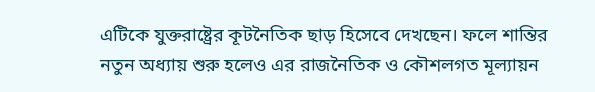এটিকে যুক্তরাষ্ট্রের কূটনৈতিক ছাড় হিসেবে দেখছেন। ফলে শান্তির নতুন অধ্যায় শুরু হলেও এর রাজনৈতিক ও কৌশলগত মূল্যায়ন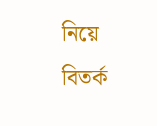নিয়ে বিতর্ক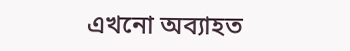এখনো অব্যাহত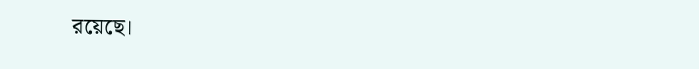রয়েছে।